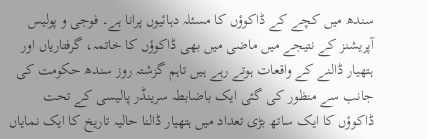سندھ میں کچے کے ڈاکوؤں کا مسئلہ دہائیوں پرانا ہے۔ فوجی و پولیس آپریشنز کے نتیجے میں ماضی میں بھی ڈاکوؤں کا خاتمہ، گرفتاریاں اور ہتھیار ڈالنے کے واقعات ہوتے رہے ہیں تاہم گزشتہ روز سندھ حکومت کی جانب سے منظور کی گئی ایک باضابطہ سرینڈر پالیسی کے تحت ڈاکوؤں کا ایک ساتھ بڑی تعداد میں ہتھیار ڈالنا حالیہ تاریخ کا ایک نمایاں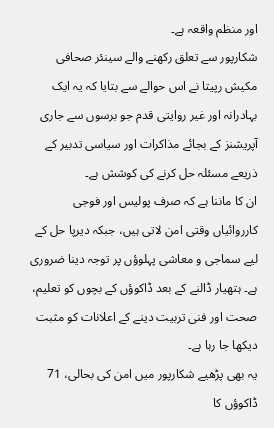اور منظم واقعہ ہے۔
شکارپور سے تعلق رکھنے والے سینئر صحافی مکیش رپیتا نے اس حوالے سے بتایا کہ یہ ایک بہادرانہ اور غیر روایتی قدم جو برسوں سے جاری آپریشنز کے بجائے مذاکرات اور سیاسی تدبیر کے ذریعے مسئلہ حل کرنے کی کوشش ہے۔
ان کا ماننا ہے کہ صرف پولیس اور فوجی کارروائیاں وقتی امن لاتی ہیں، جبکہ دیرپا حل کے لیے سماجی و معاشی پہلوؤں پر توجہ دینا ضروری ہے۔ ہتھیار ڈالنے کے بعد ڈاکوؤں کے بچوں کو تعلیم، صحت اور فنی تربیت دینے کے اعلانات کو مثبت دیکھا جا رہا ہے۔
یہ بھی پڑھیے شکارپور میں امن کی بحالی، 71 ڈاکوؤں کا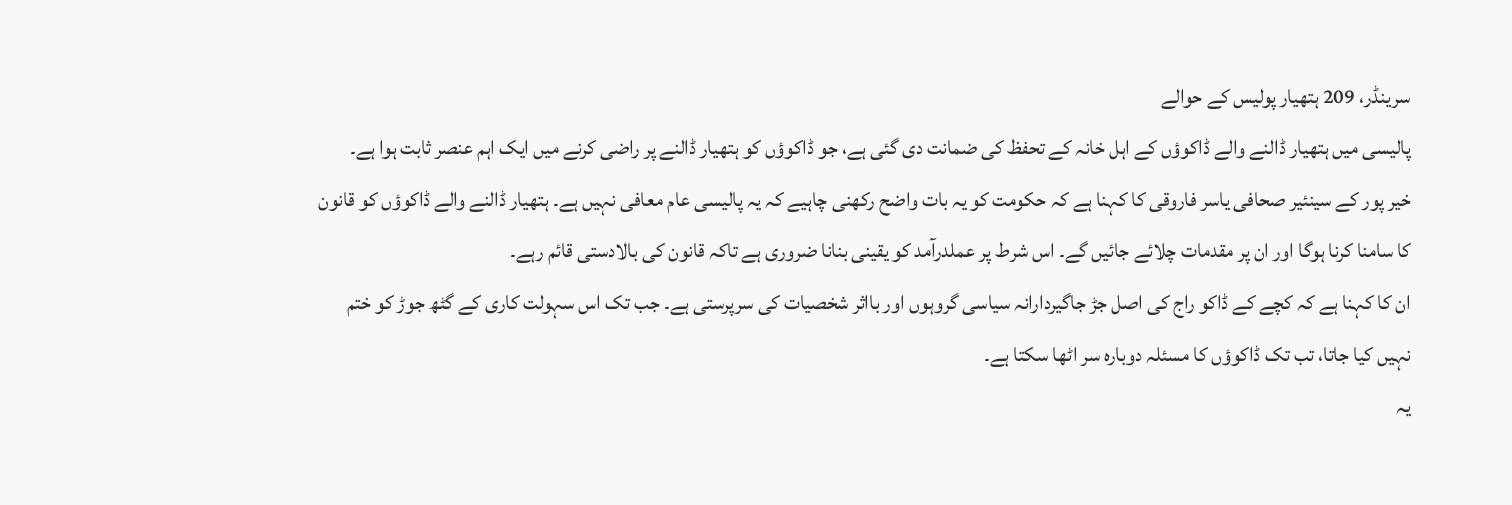سرینڈر، 209 ہتھیار پولیس کے حوالے
پالیسی میں ہتھیار ڈالنے والے ڈاکوؤں کے اہل خانہ کے تحفظ کی ضمانت دی گئی ہے، جو ڈاکوؤں کو ہتھیار ڈالنے پر راضی کرنے میں ایک اہم عنصر ثابت ہوا ہے۔
خیر پور کے سینئیر صحافی یاسر فاروقی کا کہنا ہے کہ حکومت کو یہ بات واضح رکھنی چاہیے کہ یہ پالیسی عام معافی نہیں ہے۔ ہتھیار ڈالنے والے ڈاکوؤں کو قانون کا سامنا کرنا ہوگا اور ان پر مقدمات چلائے جائیں گے۔ اس شرط پر عملدرآمد کو یقینی بنانا ضروری ہے تاکہ قانون کی بالادستی قائم رہے۔
ان کا کہنا ہے کہ کچے کے ڈاکو راج کی اصل جڑ جاگیردارانہ سیاسی گروہوں اور بااثر شخصیات کی سرپرستی ہے۔ جب تک اس سہولت کاری کے گٹھ جوڑ کو ختم نہیں کیا جاتا، تب تک ڈاکوؤں کا مسئلہ دوبارہ سر اٹھا سکتا ہے۔
یہ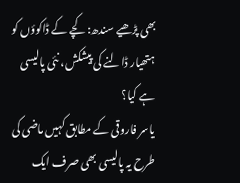بھی پڑھیے سندھ: کچے کے ڈاکوؤں کو ہتھیار ڈالنے کی پیشکش، نئی پالیسی ہے کیا؟
یاسر فاروقی کے مطابق کہیں ماضی کی طرح یہ پالیسی بھی صرف ایک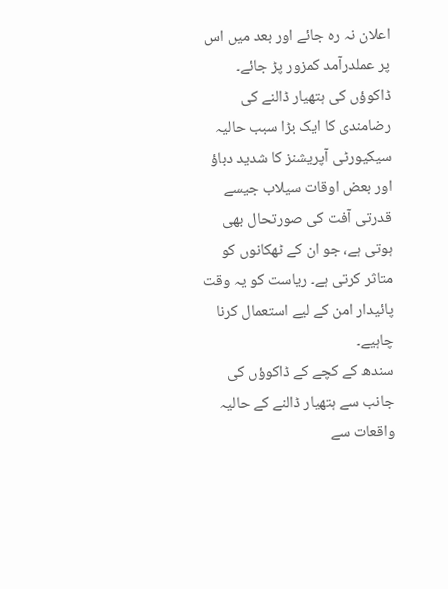اعلان نہ رہ جائے اور بعد میں اس پر عملدرآمد کمزور پڑ جائے۔ ڈاکوؤں کی ہتھیار ڈالنے کی رضامندی کا ایک بڑا سبب حالیہ سیکیورٹی آپریشنز کا شدید دباؤ اور بعض اوقات سیلاب جیسے قدرتی آفت کی صورتحال بھی ہوتی ہے، جو ان کے ٹھکانوں کو متاثر کرتی ہے۔ ریاست کو یہ وقت پائیدار امن کے لیے استعمال کرنا چاہیے۔
سندھ کے کچے کے ڈاکوؤں کی جانب سے ہتھیار ڈالنے کے حالیہ واقعات سے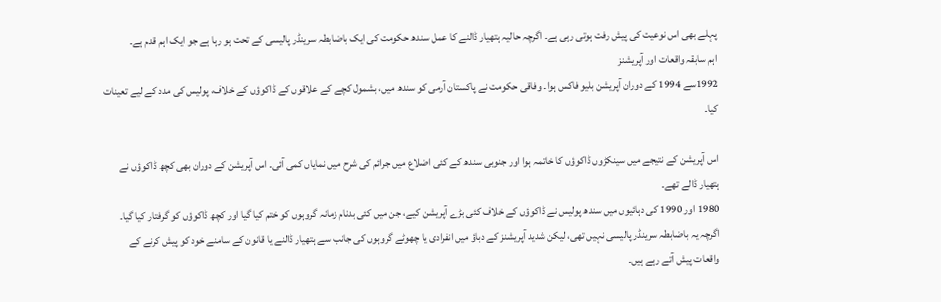پہلے بھی اس نوعیت کی پیش رفت ہوتی رہی ہے۔ اگرچہ حالیہ ہتھیار ڈالنے کا عمل سندھ حکومت کی ایک باضابطہ سرینڈر پالیسی کے تحت ہو رہا ہے جو ایک اہم قدم ہے۔
اہم سابقہ واقعات اور آپریشنز
1992سے 1994 کے دوران آپریشن بلیو فاکس ہوا۔ وفاقی حکومت نے پاکستان آرمی کو سندھ میں، بشمول کچے کے علاقوں کے ڈاکوؤں کے خلاف، پولیس کی مدد کے لیے تعینات کیا۔

اس آپریشن کے نتیجے میں سینکڑوں ڈاکوؤں کا خاتمہ ہوا اور جنوبی سندھ کے کئی اضلاع میں جرائم کی شرح میں نمایاں کمی آئی۔ اس آپریشن کے دوران بھی کچھ ڈاکوؤں نے ہتھیار ڈالے تھے۔
1980 اور 1990 کی دہائیوں میں سندھ پولیس نے ڈاکوؤں کے خلاف کئی بڑے آپریشن کیے، جن میں کئی بدنام زمانہ گروہوں کو ختم کیا گیا اور کچھ ڈاکوؤں کو گرفتار کیا گیا۔ اگرچہ یہ باضابطہ سرینڈر پالیسی نہیں تھی، لیکن شدید آپریشنز کے دباؤ میں انفرادی یا چھوٹے گروہوں کی جانب سے ہتھیار ڈالنے یا قانون کے سامنے خود کو پیش کرنے کے واقعات پیش آتے رہے ہیں۔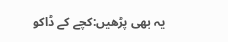یہ بھی پڑھیں:کچے کے ڈاکو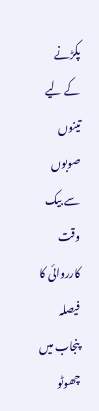پکڑنے کے لیے تینوں صوبوں سے بیک وقت کارروائی کا فیصلہ
پنجاب میں چھوٹو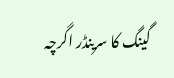گینگ کا سرینڈر اگرچہ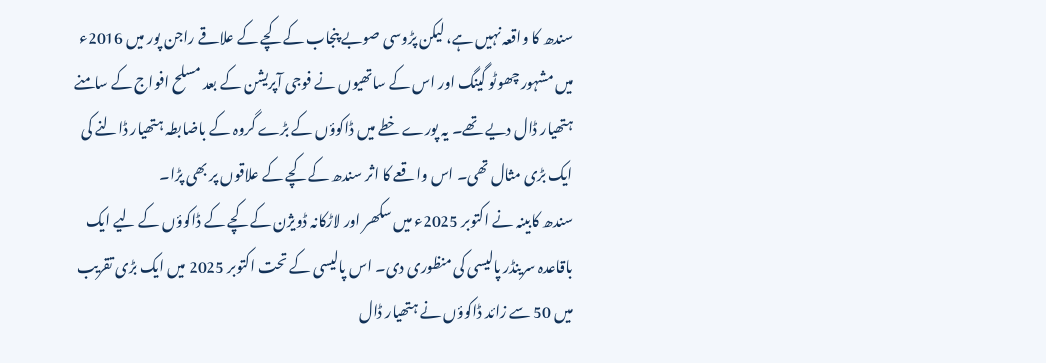سندھ کا واقعہ نہیں ہے، لیکن پڑوسی صوبے پنجاب کے کچے کے علاقے راجن پور میں 2016ء میں مشہور چھوٹو گینگ اور اس کے ساتھیوں نے فوجی آپریشن کے بعد مسلح افواج کے سامنے ہتھیار ڈال دیے تھے۔ یہ پورے خطے میں ڈاکوؤں کے بڑے گروہ کے باضابطہ ہتھیار ڈالنے کی ایک بڑی مثال تھی۔ اس واقعے کا اثر سندھ کے کچے کے علاقوں پر بھی پڑا۔
سندھ کابینہ نے اکتوبر 2025ء میں سکھر اور لاڑکانہ ڈویژن کے کچے کے ڈاکوؤں کے لیے ایک باقاعدہ سرینڈر پالیسی کی منظوری دی۔ اس پالیسی کے تحت اکتوبر 2025 میں ایک بڑی تقریب میں 50 سے زائد ڈاکوؤں نے ہتھیار ڈال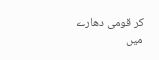کر قومی دھارے میں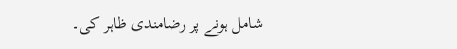شامل ہونے پر رضامندی ظاہر کی۔